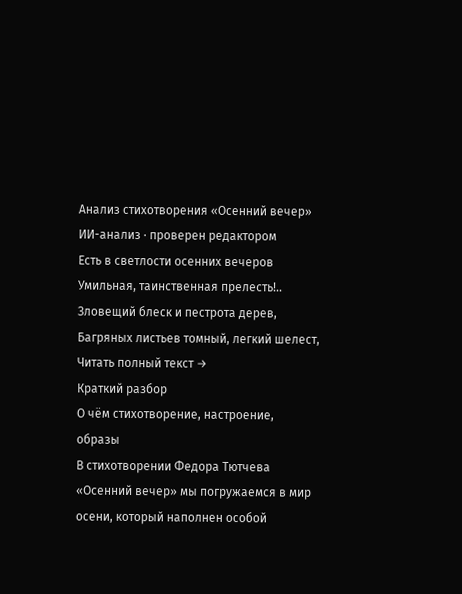Анализ стихотворения «Осенний вечер»
ИИ-анализ · проверен редактором
Есть в светлости осенних вечеров Умильная, таинственная прелесть!.. Зловещий блеск и пестрота дерев, Багряных листьев томный, легкий шелест,
Читать полный текст →
Краткий разбор
О чём стихотворение, настроение, образы
В стихотворении Федора Тютчева «Осенний вечер» мы погружаемся в мир осени, который наполнен особой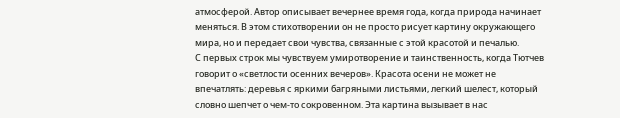атмосферой. Автор описывает вечернее время года, когда природа начинает меняться. В этом стихотворении он не просто рисует картину окружающего мира, но и передает свои чувства, связанные с этой красотой и печалью.
С первых строк мы чувствуем умиротворение и таинственность, когда Тютчев говорит о «светлости осенних вечеров». Красота осени не может не впечатлять: деревья с яркими багряными листьями, легкий шелест, который словно шепчет о чем-то сокровенном. Эта картина вызывает в нас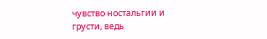чувство ностальгии и грусти, ведь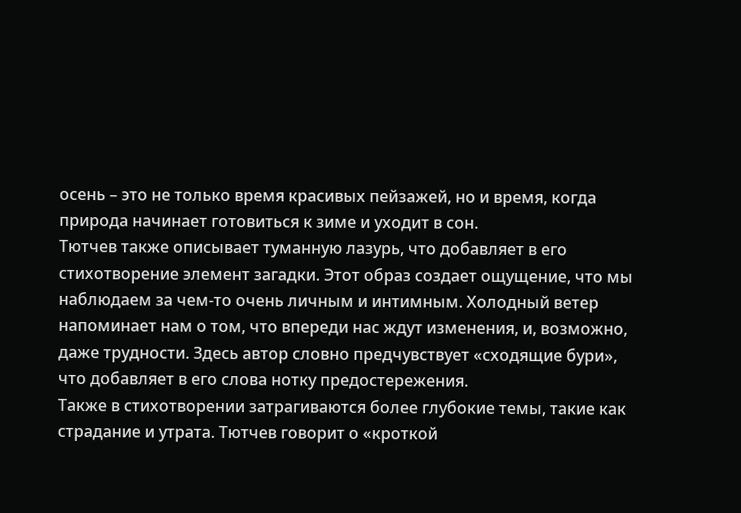осень – это не только время красивых пейзажей, но и время, когда природа начинает готовиться к зиме и уходит в сон.
Тютчев также описывает туманную лазурь, что добавляет в его стихотворение элемент загадки. Этот образ создает ощущение, что мы наблюдаем за чем-то очень личным и интимным. Холодный ветер напоминает нам о том, что впереди нас ждут изменения, и, возможно, даже трудности. Здесь автор словно предчувствует «сходящие бури», что добавляет в его слова нотку предостережения.
Также в стихотворении затрагиваются более глубокие темы, такие как страдание и утрата. Тютчев говорит о «кроткой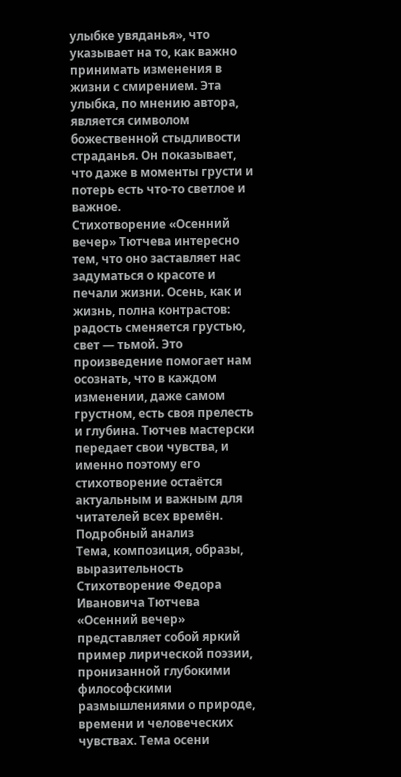улыбке увяданья», что указывает на то, как важно принимать изменения в жизни с смирением. Эта улыбка, по мнению автора, является символом божественной стыдливости страданья. Он показывает, что даже в моменты грусти и потерь есть что-то светлое и важное.
Стихотворение «Осенний вечер» Тютчева интересно тем, что оно заставляет нас задуматься о красоте и печали жизни. Осень, как и жизнь, полна контрастов: радость сменяется грустью, свет — тьмой. Это произведение помогает нам осознать, что в каждом изменении, даже самом грустном, есть своя прелесть и глубина. Тютчев мастерски передает свои чувства, и именно поэтому его стихотворение остаётся актуальным и важным для читателей всех времён.
Подробный анализ
Тема, композиция, образы, выразительность
Стихотворение Федора Ивановича Тютчева «Осенний вечер» представляет собой яркий пример лирической поэзии, пронизанной глубокими философскими размышлениями о природе, времени и человеческих чувствах. Тема осени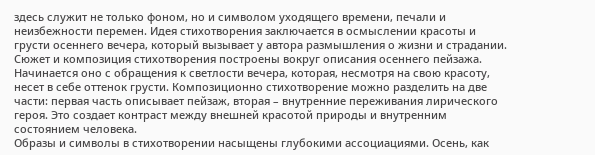здесь служит не только фоном, но и символом уходящего времени, печали и неизбежности перемен. Идея стихотворения заключается в осмыслении красоты и грусти осеннего вечера, который вызывает у автора размышления о жизни и страдании.
Сюжет и композиция стихотворения построены вокруг описания осеннего пейзажа. Начинается оно с обращения к светлости вечера, которая, несмотря на свою красоту, несет в себе оттенок грусти. Композиционно стихотворение можно разделить на две части: первая часть описывает пейзаж, вторая – внутренние переживания лирического героя. Это создает контраст между внешней красотой природы и внутренним состоянием человека.
Образы и символы в стихотворении насыщены глубокими ассоциациями. Осень, как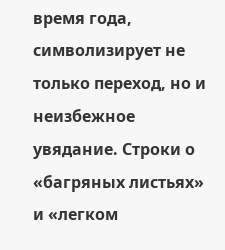время года, символизирует не только переход, но и неизбежное увядание. Строки о «багряных листьях» и «легком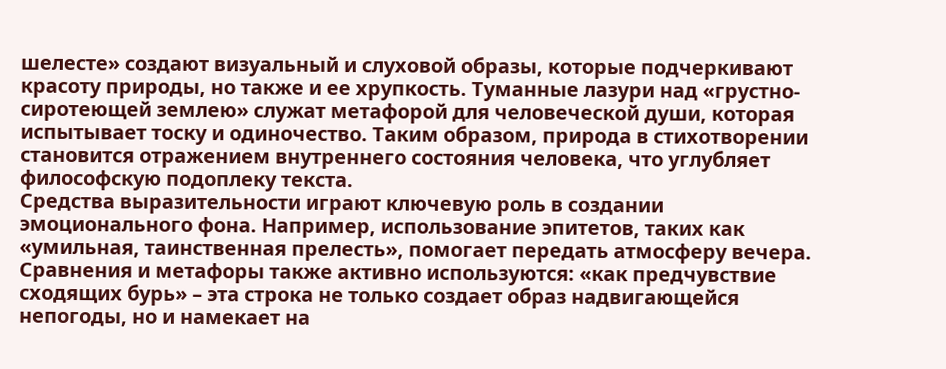шелесте» создают визуальный и слуховой образы, которые подчеркивают красоту природы, но также и ее хрупкость. Туманные лазури над «грустно-сиротеющей землею» служат метафорой для человеческой души, которая испытывает тоску и одиночество. Таким образом, природа в стихотворении становится отражением внутреннего состояния человека, что углубляет философскую подоплеку текста.
Средства выразительности играют ключевую роль в создании эмоционального фона. Например, использование эпитетов, таких как «умильная, таинственная прелесть», помогает передать атмосферу вечера. Сравнения и метафоры также активно используются: «как предчувствие сходящих бурь» – эта строка не только создает образ надвигающейся непогоды, но и намекает на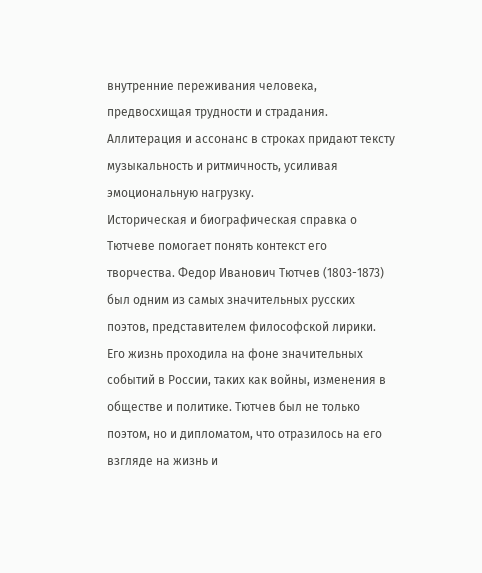внутренние переживания человека, предвосхищая трудности и страдания. Аллитерация и ассонанс в строках придают тексту музыкальность и ритмичность, усиливая эмоциональную нагрузку.
Историческая и биографическая справка о Тютчеве помогает понять контекст его творчества. Федор Иванович Тютчев (1803-1873) был одним из самых значительных русских поэтов, представителем философской лирики. Его жизнь проходила на фоне значительных событий в России, таких как войны, изменения в обществе и политике. Тютчев был не только поэтом, но и дипломатом, что отразилось на его взгляде на жизнь и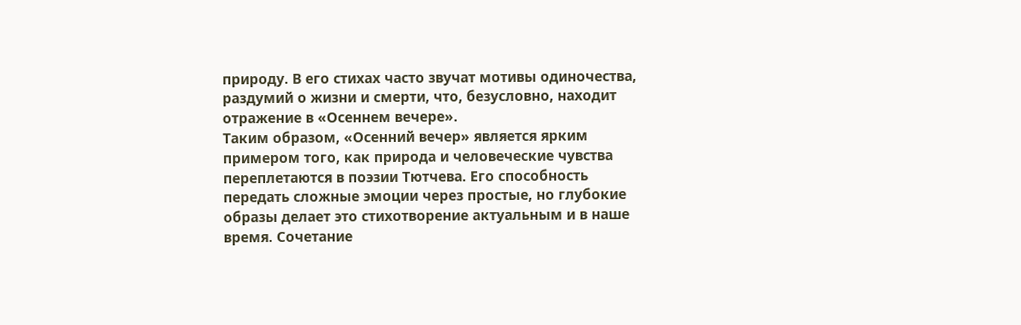природу. В его стихах часто звучат мотивы одиночества, раздумий о жизни и смерти, что, безусловно, находит отражение в «Осеннем вечере».
Таким образом, «Осенний вечер» является ярким примером того, как природа и человеческие чувства переплетаются в поэзии Тютчева. Его способность передать сложные эмоции через простые, но глубокие образы делает это стихотворение актуальным и в наше время. Сочетание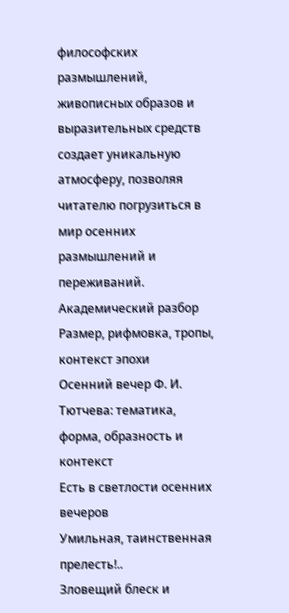философских размышлений, живописных образов и выразительных средств создает уникальную атмосферу, позволяя читателю погрузиться в мир осенних размышлений и переживаний.
Академический разбор
Размер, рифмовка, тропы, контекст эпохи
Осенний вечер Ф. И. Тютчева: тематика, форма, образность и контекст
Есть в светлости осенних вечеров
Умильная, таинственная прелесть!..
Зловещий блеск и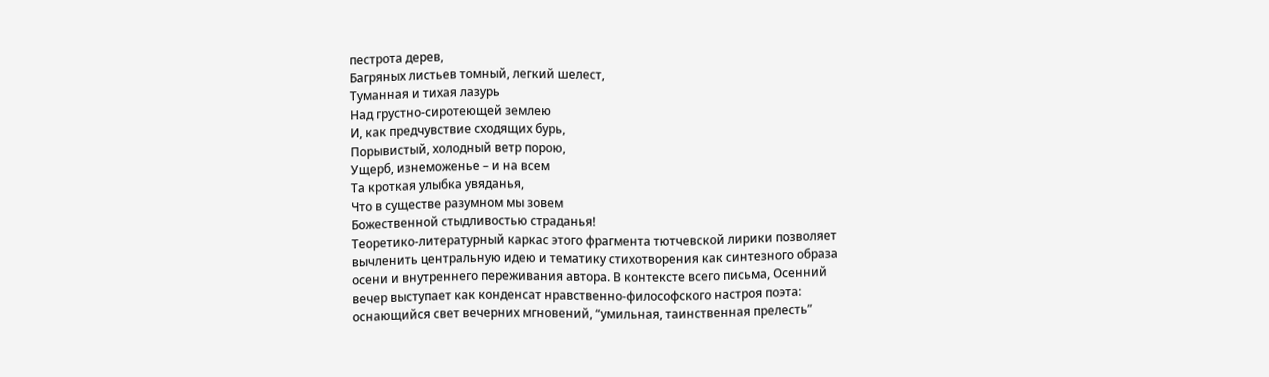пестрота дерев,
Багряных листьев томный, легкий шелест,
Туманная и тихая лазурь
Над грустно-сиротеющей землею
И, как предчувствие сходящих бурь,
Порывистый, холодный ветр порою,
Ущерб, изнеможенье – и на всем
Та кроткая улыбка увяданья,
Что в существе разумном мы зовем
Божественной стыдливостью страданья!
Теоретико-литературный каркас этого фрагмента тютчевской лирики позволяет вычленить центральную идею и тематику стихотворения как синтезного образа осени и внутреннего переживания автора. В контексте всего письма, Осенний вечер выступает как конденсат нравственно-философского настроя поэта: оснающийся свет вечерних мгновений, “умильная, таинственная прелесть”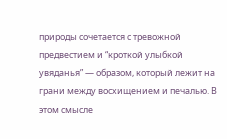природы сочетается с тревожной предвестием и “кроткой улыбкой увяданья” — образом, который лежит на грани между восхищением и печалью. В этом смысле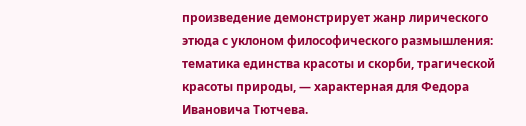произведение демонстрирует жанр лирического этюда с уклоном философического размышления: тематика единства красоты и скорби, трагической красоты природы, — характерная для Федора Ивановича Тютчева.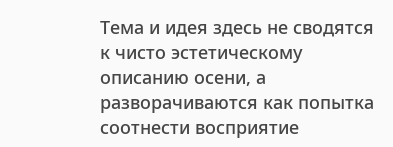Тема и идея здесь не сводятся к чисто эстетическому описанию осени, а разворачиваются как попытка соотнести восприятие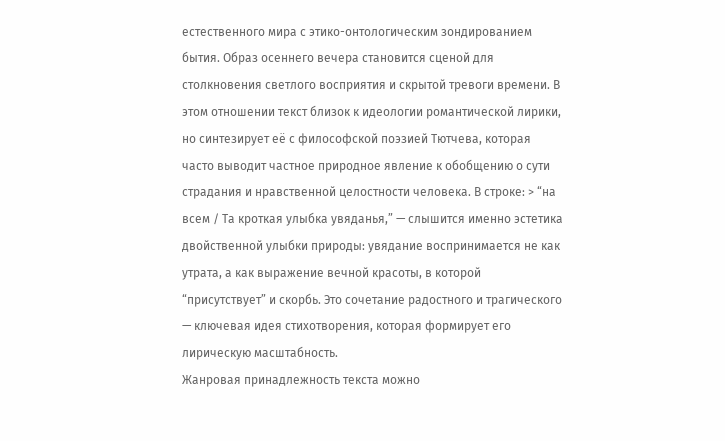естественного мира с этико-онтологическим зондированием бытия. Образ осеннего вечера становится сценой для столкновения светлого восприятия и скрытой тревоги времени. В этом отношении текст близок к идеологии романтической лирики, но синтезирует её с философской поэзией Тютчева, которая часто выводит частное природное явление к обобщению о сути страдания и нравственной целостности человека. В строке: > “на всем / Та кроткая улыбка увяданья,” — слышится именно эстетика двойственной улыбки природы: увядание воспринимается не как утрата, а как выражение вечной красоты, в которой “присутствует” и скорбь. Это сочетание радостного и трагического — ключевая идея стихотворения, которая формирует его лирическую масштабность.
Жанровая принадлежность текста можно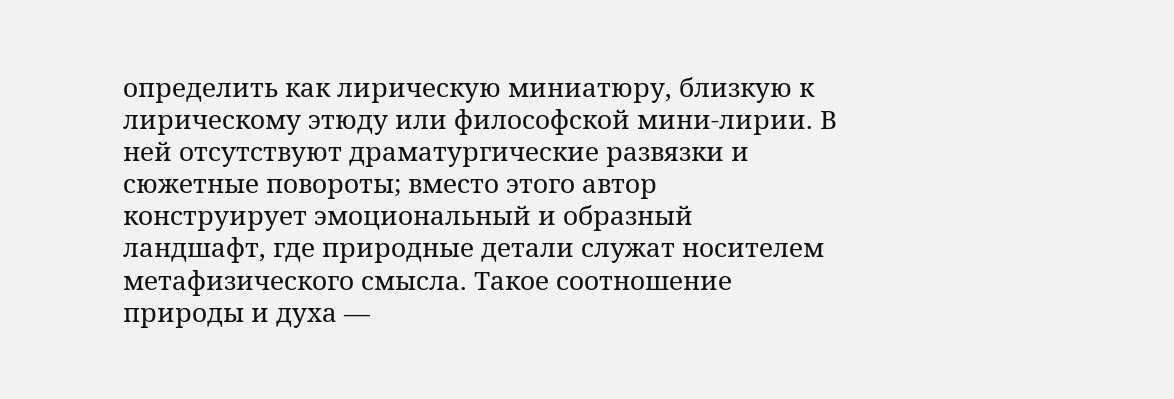определить как лирическую миниатюру, близкую к лирическому этюду или философской мини-лирии. В ней отсутствуют драматургические развязки и сюжетные повороты; вместо этого автор конструирует эмоциональный и образный ландшафт, где природные детали служат носителем метафизического смысла. Такое соотношение природы и духа —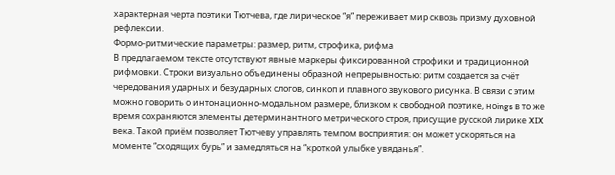характерная черта поэтики Тютчева, где лирическое “я” переживает мир сквозь призму духовной рефлексии.
Формо-ритмические параметры: размер, ритм, строфика, рифма
В предлагаемом тексте отсутствуют явные маркеры фиксированной строфики и традиционной рифмовки. Строки визуально объединены образной непрерывностью: ритм создается за счёт чередования ударных и безударных слогов, синкоп и плавного звукового рисунка. В связи с этим можно говорить о интонационно-модальном размере, близком к свободной поэтике, ноings в то же время сохраняются элементы детерминантного метрического строя, присущие русской лирике XIX века. Такой приём позволяет Тютчеву управлять темпом восприятия: он может ускоряться на моменте “сходящих бурь” и замедляться на “кроткой улыбке увяданья”.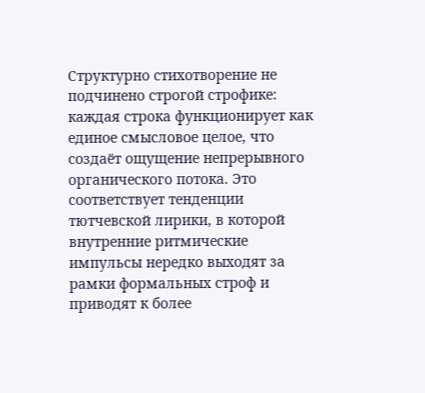Структурно стихотворение не подчинено строгой строфике: каждая строка функционирует как единое смысловое целое, что создаёт ощущение непрерывного органического потока. Это соответствует тенденции тютчевской лирики, в которой внутренние ритмические импульсы нередко выходят за рамки формальных строф и приводят к более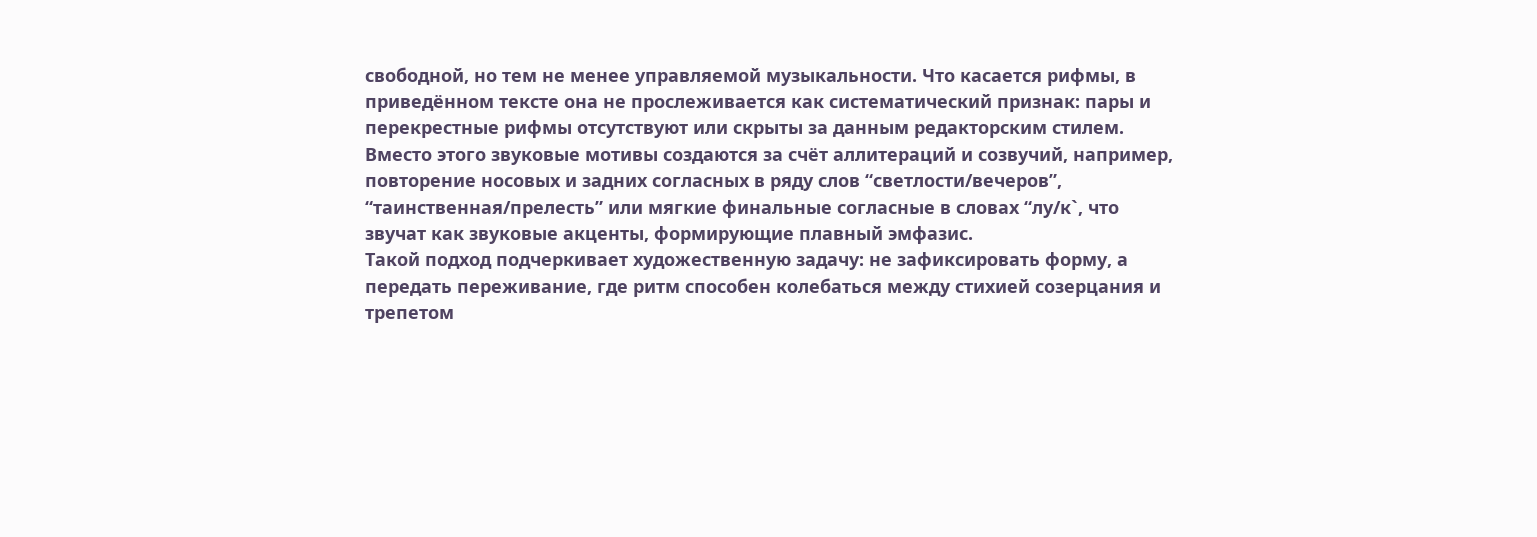свободной, но тем не менее управляемой музыкальности. Что касается рифмы, в приведённом тексте она не прослеживается как систематический признак: пары и перекрестные рифмы отсутствуют или скрыты за данным редакторским стилем. Вместо этого звуковые мотивы создаются за счёт аллитераций и созвучий, например, повторение носовых и задних согласных в ряду слов “светлости/вечеров”, “таинственная/прелесть” или мягкие финальные согласные в словах “лу/к`, что звучат как звуковые акценты, формирующие плавный эмфазис.
Такой подход подчеркивает художественную задачу: не зафиксировать форму, а передать переживание, где ритм способен колебаться между стихией созерцания и трепетом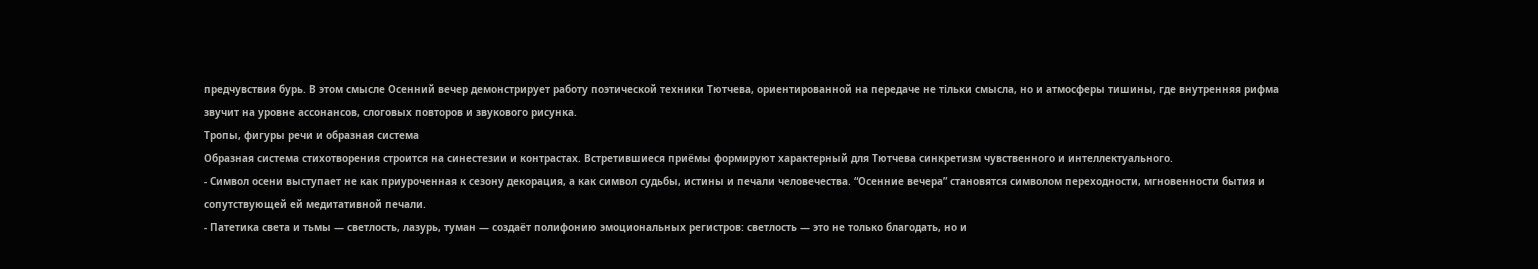предчувствия бурь. В этом смысле Осенний вечер демонстрирует работу поэтической техники Тютчева, ориентированной на передаче не тільки смысла, но и атмосферы тишины, где внутренняя рифма звучит на уровне ассонансов, слоговых повторов и звукового рисунка.
Тропы, фигуры речи и образная система
Образная система стихотворения строится на синестезии и контрастах. Встретившиеся приёмы формируют характерный для Тютчева синкретизм чувственного и интеллектуального.
- Символ осени выступает не как приуроченная к сезону декорация, а как символ судьбы, истины и печали человечества. “Осенние вечера” становятся символом переходности, мгновенности бытия и сопутствующей ей медитативной печали.
- Патетика света и тьмы — светлость, лазурь, туман — создаёт полифонию эмоциональных регистров: светлость — это не только благодать, но и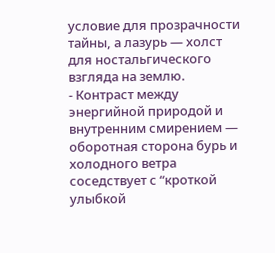условие для прозрачности тайны, а лазурь — холст для ностальгического взгляда на землю.
- Контраст между энергийной природой и внутренним смирением — оборотная сторона бурь и холодного ветра соседствует с “кроткой улыбкой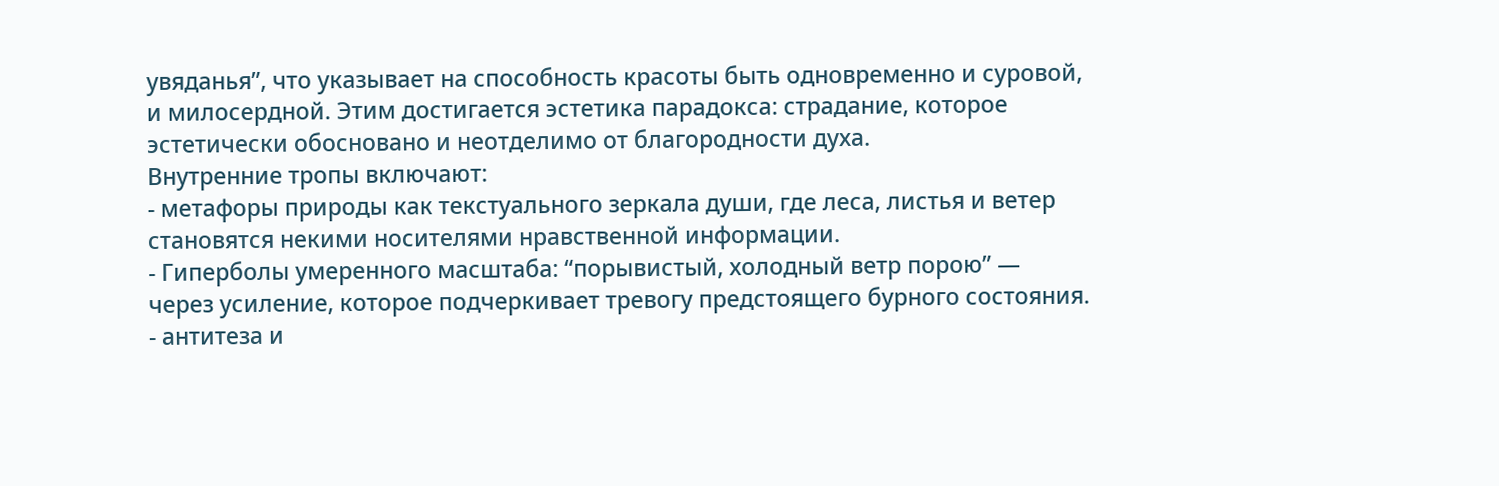увяданья”, что указывает на способность красоты быть одновременно и суровой, и милосердной. Этим достигается эстетика парадокса: страдание, которое эстетически обосновано и неотделимо от благородности духа.
Внутренние тропы включают:
- метафоры природы как текстуального зеркала души, где леса, листья и ветер становятся некими носителями нравственной информации.
- Гиперболы умеренного масштаба: “порывистый, холодный ветр порою” — через усиление, которое подчеркивает тревогу предстоящего бурного состояния.
- антитеза и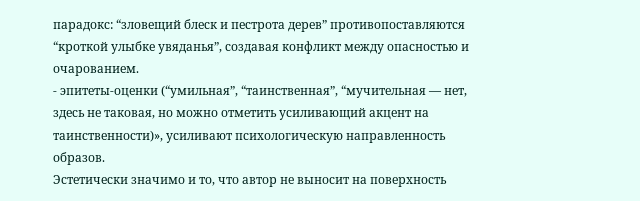парадокс: “зловещий блеск и пестрота дерев” противопоставляются “кроткой улыбке увяданья”, создавая конфликт между опасностью и очарованием.
- эпитеты-оценки (“умильная”, “таинственная”, “мучительная — нет, здесь не таковая, но можно отметить усиливающий акцент на таинственности)», усиливают психологическую направленность образов.
Эстетически значимо и то, что автор не выносит на поверхность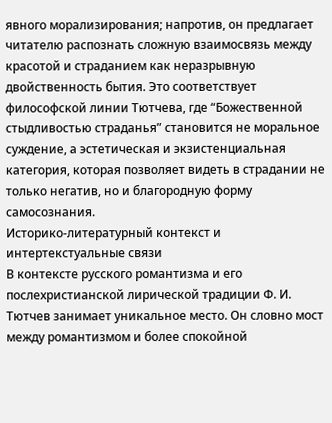явного морализирования; напротив, он предлагает читателю распознать сложную взаимосвязь между красотой и страданием как неразрывную двойственность бытия. Это соответствует философской линии Тютчева, где “Божественной стыдливостью страданья” становится не моральное суждение, а эстетическая и экзистенциальная категория, которая позволяет видеть в страдании не только негатив, но и благородную форму самосознания.
Историко-литературный контекст и интертекстуальные связи
В контексте русского романтизма и его послехристианской лирической традиции Ф. И. Тютчев занимает уникальное место. Он словно мост между романтизмом и более спокойной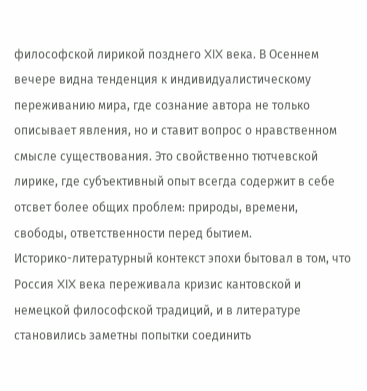философской лирикой позднего XIX века. В Осеннем вечере видна тенденция к индивидуалистическому переживанию мира, где сознание автора не только описывает явления, но и ставит вопрос о нравственном смысле существования. Это свойственно тютчевской лирике, где субъективный опыт всегда содержит в себе отсвет более общих проблем: природы, времени, свободы, ответственности перед бытием.
Историко-литературный контекст эпохи бытовал в том, что Россия XIX века переживала кризис кантовской и немецкой философской традиций, и в литературе становились заметны попытки соединить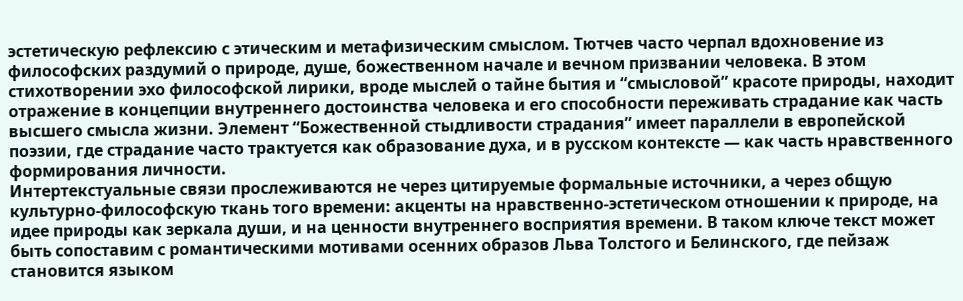эстетическую рефлексию с этическим и метафизическим смыслом. Тютчев часто черпал вдохновение из философских раздумий о природе, душе, божественном начале и вечном призвании человека. В этом стихотворении эхо философской лирики, вроде мыслей о тайне бытия и “смысловой” красоте природы, находит отражение в концепции внутреннего достоинства человека и его способности переживать страдание как часть высшего смысла жизни. Элемент “Божественной стыдливости страдания” имеет параллели в европейской поэзии, где страдание часто трактуется как образование духа, и в русском контексте — как часть нравственного формирования личности.
Интертекстуальные связи прослеживаются не через цитируемые формальные источники, а через общую культурно-философскую ткань того времени: акценты на нравственно-эстетическом отношении к природе, на идее природы как зеркала души, и на ценности внутреннего восприятия времени. В таком ключе текст может быть сопоставим с романтическими мотивами осенних образов Льва Толстого и Белинского, где пейзаж становится языком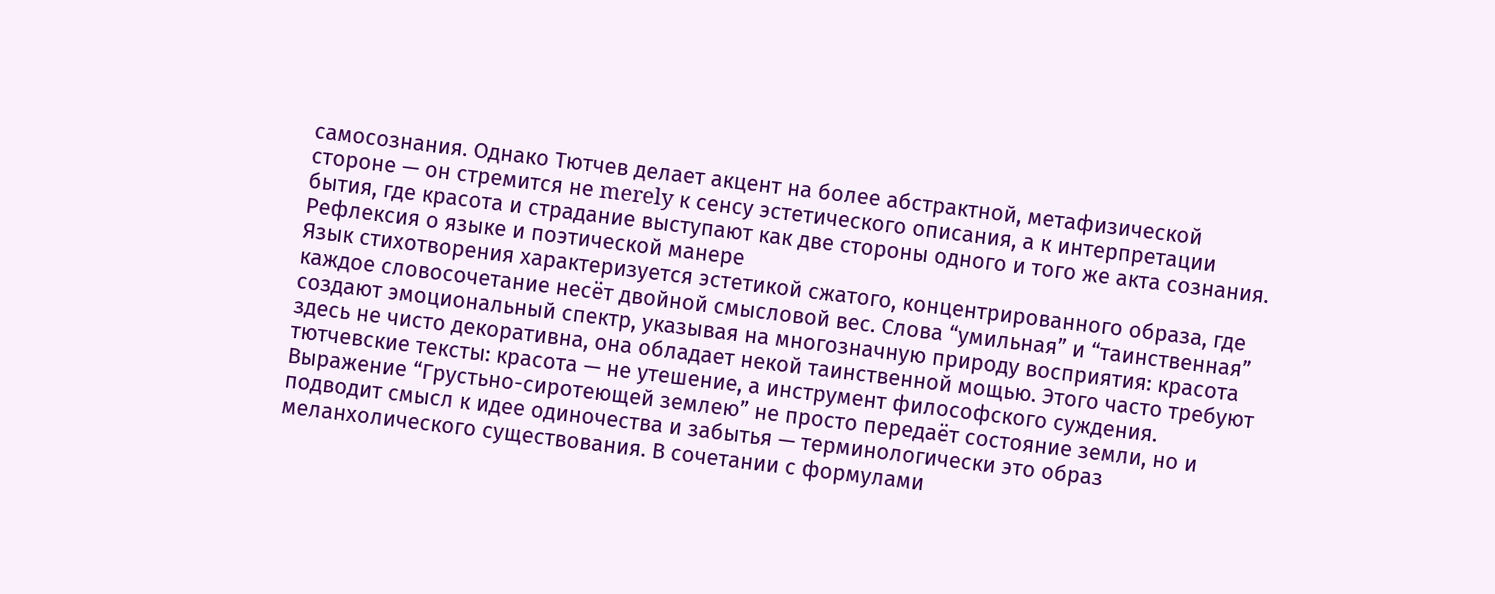самосознания. Однако Тютчев делает акцент на более абстрактной, метафизической стороне — он стремится не merely к сенсу эстетического описания, а к интерпретации бытия, где красота и страдание выступают как две стороны одного и того же акта сознания.
Рефлексия о языке и поэтической манере
Язык стихотворения характеризуется эстетикой сжатого, концентрированного образа, где каждое словосочетание несёт двойной смысловой вес. Слова “умильная” и “таинственная” создают эмоциональный спектр, указывая на многозначную природу восприятия: красота здесь не чисто декоративна, она обладает некой таинственной мощью. Этого часто требуют тютчевские тексты: красота — не утешение, а инструмент философского суждения.
Выражение “Грустьно-сиротеющей землею” не просто передаёт состояние земли, но и подводит смысл к идее одиночества и забытья — терминологически это образ меланхолического существования. В сочетании с формулами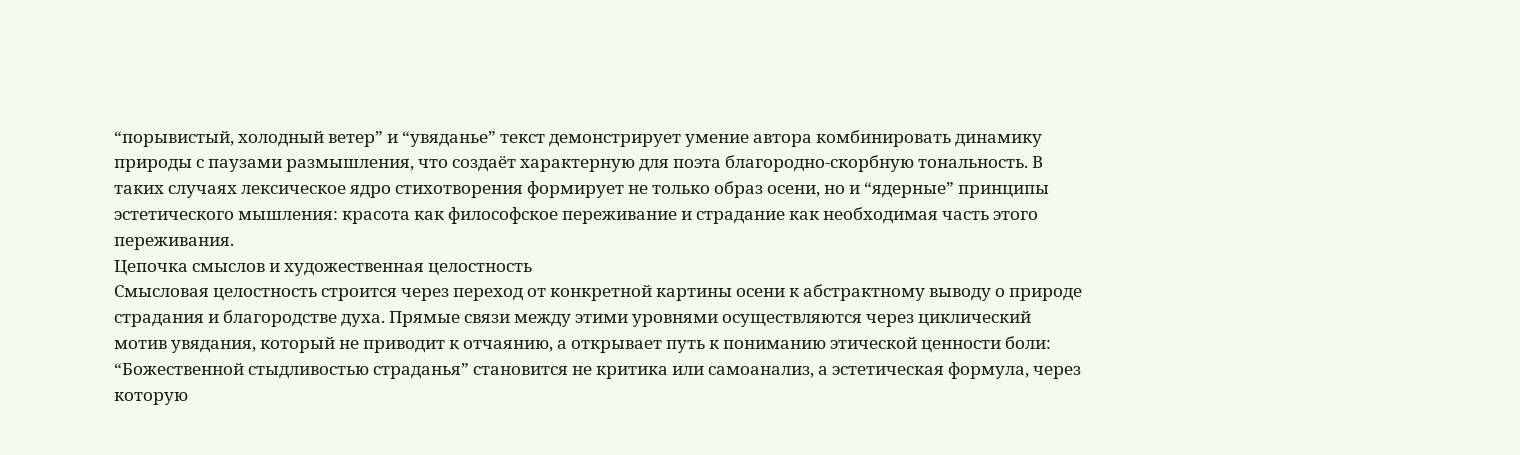“порывистый, холодный ветер” и “увяданье” текст демонстрирует умение автора комбинировать динамику природы с паузами размышления, что создаёт характерную для поэта благородно-скорбную тональность. В таких случаях лексическое ядро стихотворения формирует не только образ осени, но и “ядерные” принципы эстетического мышления: красота как философское переживание и страдание как необходимая часть этого переживания.
Цепочка смыслов и художественная целостность
Смысловая целостность строится через переход от конкретной картины осени к абстрактному выводу о природе страдания и благородстве духа. Прямые связи между этими уровнями осуществляются через циклический мотив увядания, который не приводит к отчаянию, а открывает путь к пониманию этической ценности боли: “Божественной стыдливостью страданья” становится не критика или самоанализ, а эстетическая формула, через которую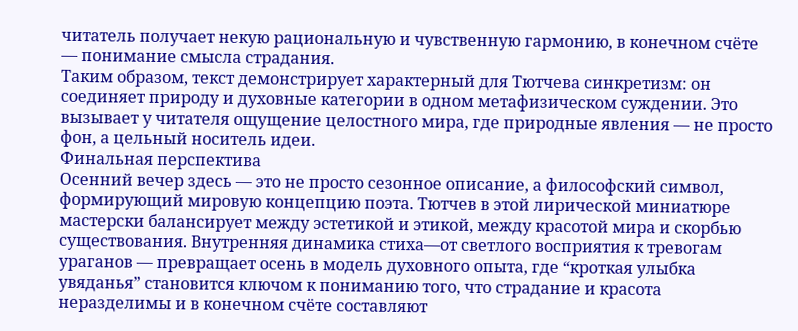читатель получает некую рациональную и чувственную гармонию, в конечном счёте — понимание смысла страдания.
Таким образом, текст демонстрирует характерный для Тютчева синкретизм: он соединяет природу и духовные категории в одном метафизическом суждении. Это вызывает у читателя ощущение целостного мира, где природные явления — не просто фон, а цельный носитель идеи.
Финальная перспектива
Осенний вечер здесь — это не просто сезонное описание, а философский символ, формирующий мировую концепцию поэта. Тютчев в этой лирической миниатюре мастерски балансирует между эстетикой и этикой, между красотой мира и скорбью существования. Внутренняя динамика стиха—от светлого восприятия к тревогам ураганов — превращает осень в модель духовного опыта, где “кроткая улыбка увяданья” становится ключом к пониманию того, что страдание и красота неразделимы и в конечном счёте составляют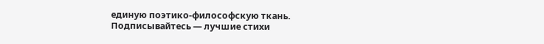единую поэтико-философскую ткань.
Подписывайтесь — лучшие стихи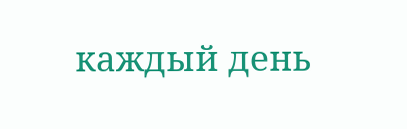каждый день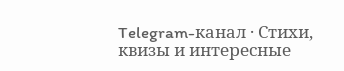Telegram-канал · Стихи, квизы и интересные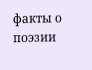факты о поэзии